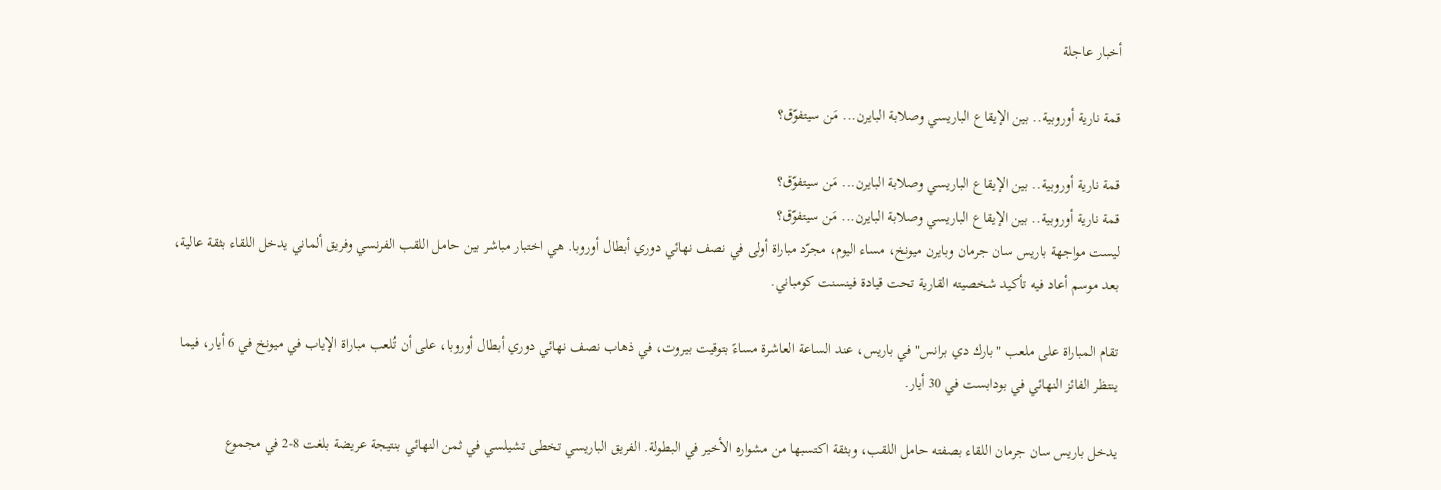أخبار عاجلة

قمة نارية أوروبية.. بين الإيقاع الباريسي وصلابة البايرن... مَن سيتفوّق؟

قمة نارية أوروبية.. بين الإيقاع الباريسي وصلابة البايرن... مَن سيتفوّق؟
قمة نارية أوروبية.. بين الإيقاع الباريسي وصلابة البايرن... مَن سيتفوّق؟
ليست مواجهة باريس سان جرمان وبايرن ميونخ، مساء اليوم، مجرّد مباراة أولى في نصف نهائي دوري أبطال أوروبا. هي اختبار مباشر بين حامل اللقب الفرنسي وفريق ألماني يدخل اللقاء بثقة عالية، بعد موسم أعاد فيه تأكيد شخصيته القارية تحت قيادة فينسنت كومباني.

تقام المباراة على ملعب "بارك دي برانس" في باريس، عند الساعة العاشرة مساءً بتوقيت بيروت، في ذهاب نصف نهائي دوري أبطال أوروبا، على أن تُلعب مباراة الإياب في ميونخ في 6 أيار، فيما ينتظر الفائز النهائي في بودابست في 30 أيار.

يدخل باريس سان جرمان اللقاء بصفته حامل اللقب، وبثقة اكتسبها من مشواره الأخير في البطولة. الفريق الباريسي تخطى تشيلسي في ثمن النهائي بنتيجة عريضة بلغت 8-2 في مجموع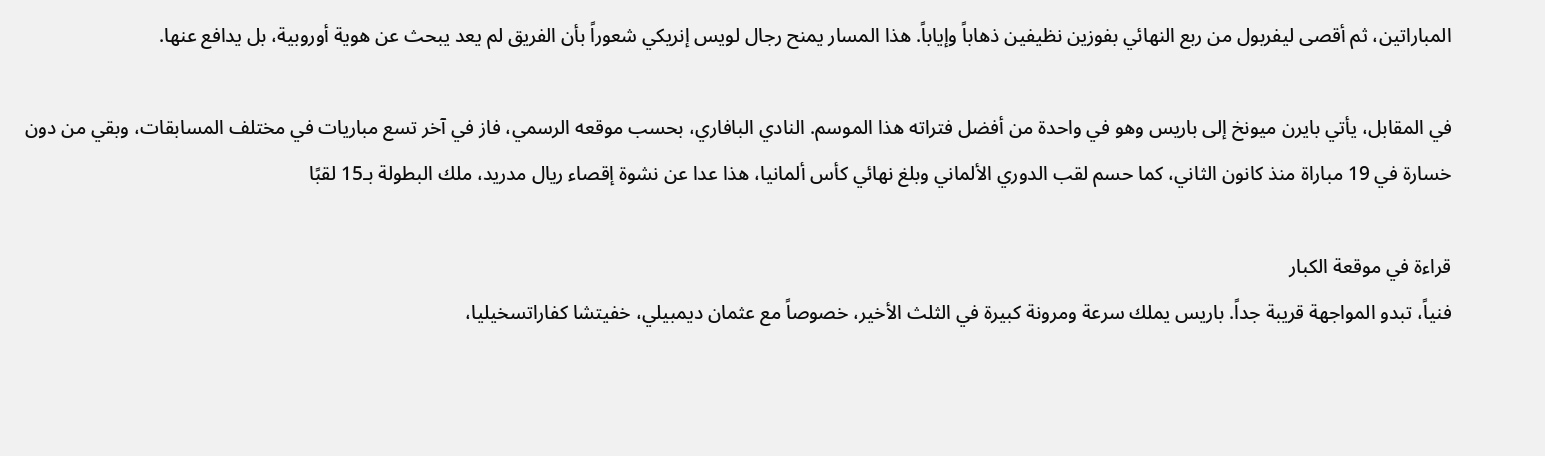المباراتين، ثم أقصى ليفربول من ربع النهائي بفوزين نظيفين ذهاباً وإياباً. هذا المسار يمنح رجال لويس إنريكي شعوراً بأن الفريق لم يعد يبحث عن هوية أوروبية، بل يدافع عنها.

في المقابل، يأتي بايرن ميونخ إلى باريس وهو في واحدة من أفضل فتراته هذا الموسم. النادي البافاري، بحسب موقعه الرسمي، فاز في آخر تسع مباريات في مختلف المسابقات، وبقي من دون خسارة في 19 مباراة منذ كانون الثاني، كما حسم لقب الدوري الألماني وبلغ نهائي كأس ألمانيا، هذا عدا عن نشوة إقصاء ريال مدريد، ملك البطولة بـ15 لقبًا

قراءة في موقعة الكبار
فنياً، تبدو المواجهة قريبة جداً. باريس يملك سرعة ومرونة كبيرة في الثلث الأخير، خصوصاً مع عثمان ديمبيلي، خفيتشا كفاراتسخيليا،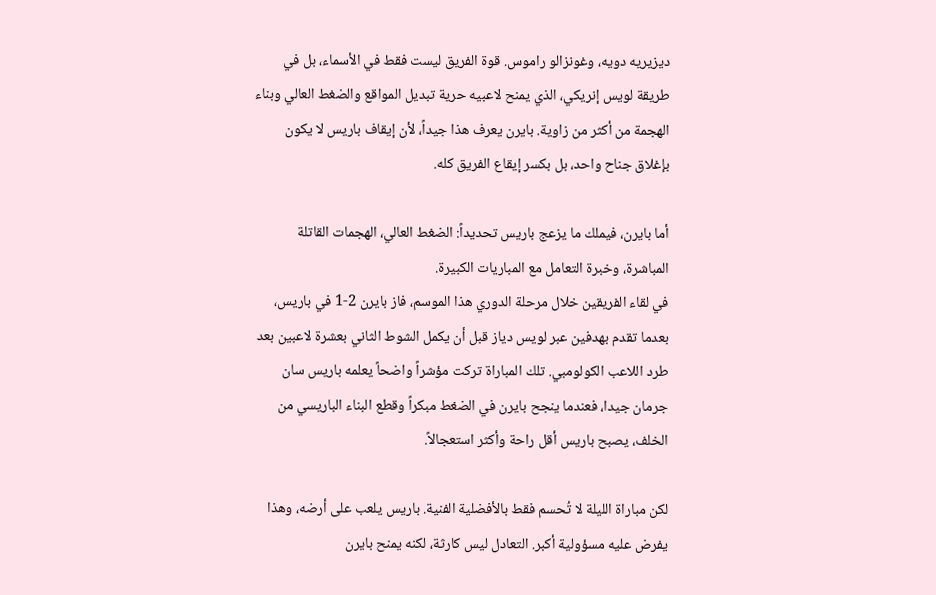ديزيريه دويه، وغونزالو راموس. قوة الفريق ليست فقط في الأسماء، بل في طريقة لويس إنريكي، الذي يمنح لاعبيه حرية تبديل المواقع والضغط العالي وبناء الهجمة من أكثر من زاوية. بايرن يعرف هذا جيداً، لأن إيقاف باريس لا يكون بإغلاق جناح واحد، بل بكسر إيقاع الفريق كله.

أما بايرن، فيملك ما يزعج باريس تحديداً: الضغط العالي، الهجمات القاتلة المباشرة، وخبرة التعامل مع المباريات الكبيرة.
في لقاء الفريقين خلال مرحلة الدوري هذا الموسم، فاز بايرن 2-1 في باريس، بعدما تقدم بهدفين عبر لويس دياز قبل أن يكمل الشوط الثاني بعشرة لاعبين بعد طرد اللاعب الكولومبي. تلك المباراة تركت مؤشراً واضحاً يعلمه باريس سان جرمان جيدا، فعندما ينجح بايرن في الضغط مبكراً وقطع البناء الباريسي من الخلف، يصبح باريس أقل راحة وأكثر استعجالاً.

لكن مباراة الليلة لا تُحسم فقط بالأفضلية الفنية. باريس يلعب على أرضه، وهذا يفرض عليه مسؤولية أكبر. التعادل ليس كارثة، لكنه يمنح بايرن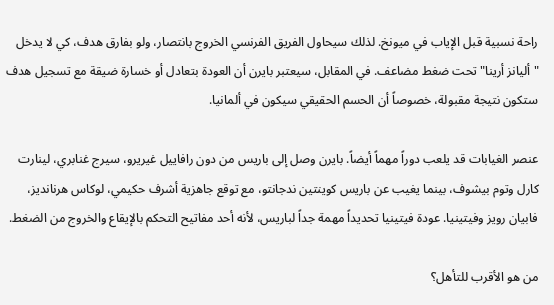راحة نسبية قبل الإياب في ميونخ. لذلك سيحاول الفريق الفرنسي الخروج بانتصار، ولو بفارق هدف، كي لا يدخل "أليانز أرينا" تحت ضغط مضاعف. في المقابل، سيعتبر بايرن أن العودة بتعادل أو خسارة ضيقة مع تسجيل هدف ستكون نتيجة مقبولة، خصوصاً أن الحسم الحقيقي سيكون في ألمانيا.

عنصر الغيابات قد يلعب دوراً مهماً أيضاً. بايرن وصل إلى باريس من دون رافاييل غيريرو، سيرج غنابري، لينارت كارل وتوم بيشوف، بينما يغيب عن باريس كوينتين ندجانتو، مع توقع جاهزية أشرف حكيمي، لوكاس هرنانديز، فابيان رويز وفيتينيا. عودة فيتينيا تحديداً مهمة جداً لباريس، لأنه أحد مفاتيح التحكم بالإيقاع والخروج من الضغط.

من هو الأقرب للتأهل؟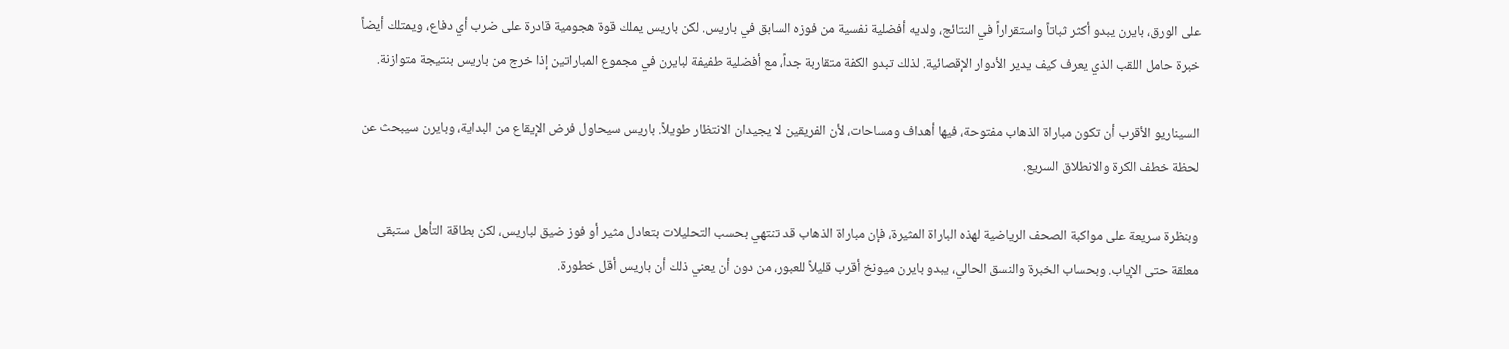على الورق، بايرن يبدو أكثر ثباتاً واستقراراً في النتائج، ولديه أفضلية نفسية من فوزه السابق في باريس. لكن باريس يملك قوة هجومية قادرة على ضرب أي دفاع، ويمتلك أيضاً خبرة حامل اللقب الذي يعرف كيف يدير الأدوار الإقصائية. لذلك تبدو الكفة متقاربة جداً، مع أفضلية طفيفة لبايرن في مجموع المباراتين إذا خرج من باريس بنتيجة متوازنة.

السيناريو الأقرب أن تكون مباراة الذهاب مفتوحة، فيها أهداف ومساحات، لأن الفريقين لا يجيدان الانتظار طويلاً. باريس سيحاول فرض الإيقاع من البداية، وبايرن سيبحث عن لحظة خطف الكرة والانطلاق السريع.

وبنظرة سريعة على مواكبة الصحف الرياضية لهذه الباراة المثيرة، فإن مباراة الذهاب قد تنتهي بحسب التحليلات بتعادل مثير أو فوز ضيق لباريس، لكن بطاقة التأهل ستبقى معلقة حتى الإياب. وبحساب الخبرة والنسق الحالي، يبدو بايرن ميونخ أقرب قليلاً للعبور، من دون أن يعني ذلك أن باريس أقل خطورة.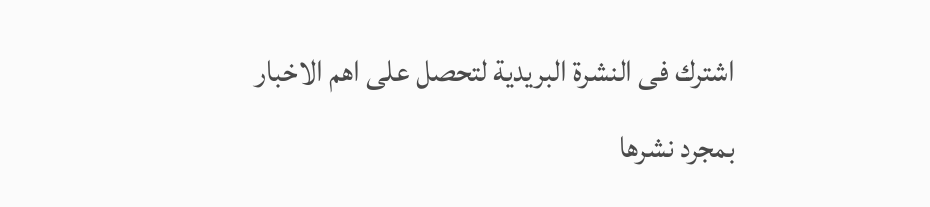اشترك فى النشرة البريدية لتحصل على اهم الاخبار بمجرد نشرها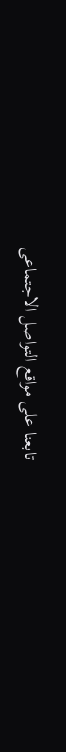تابعنا على مواقع التواصل الاجتماعى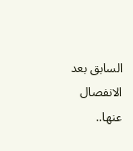السابق بعد الانفصال عنها..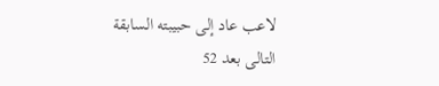لاعب عاد إلى حبيبته السابقة
التالى بعد 52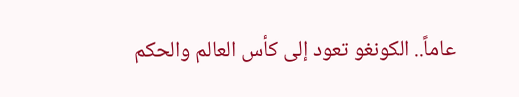عاماً.. الكونغو تعود إلى كأس العالم والحكم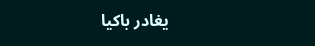يغادر باكيا